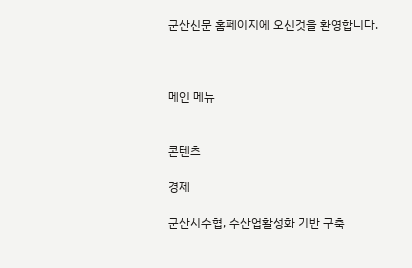군산신문 홈페이지에 오신것을 환영합니다.



메인 메뉴


콘텐츠

경제

군산시수협, 수산업활성화 기반 구축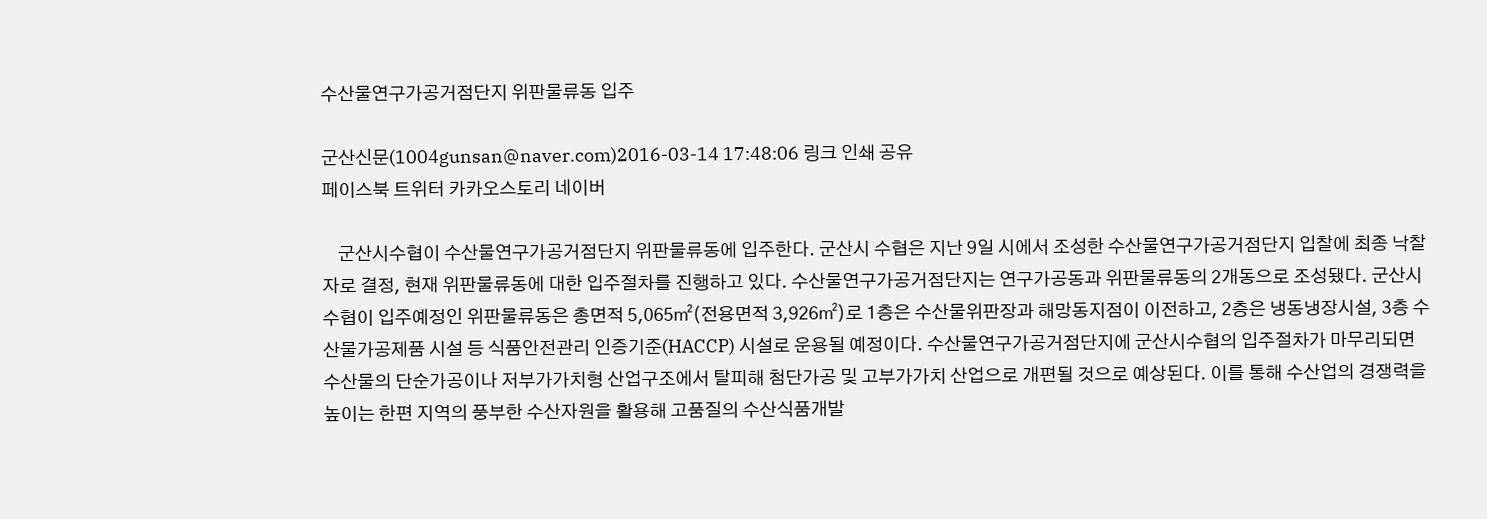수산물연구가공거점단지 위판물류동 입주

군산신문(1004gunsan@naver.com)2016-03-14 17:48:06 링크 인쇄 공유
페이스북 트위터 카카오스토리 네이버

    군산시수협이 수산물연구가공거점단지 위판물류동에 입주한다. 군산시 수협은 지난 9일 시에서 조성한 수산물연구가공거점단지 입찰에 최종 낙찰자로 결정, 현재 위판물류동에 대한 입주절차를 진행하고 있다. 수산물연구가공거점단지는 연구가공동과 위판물류동의 2개동으로 조성됐다. 군산시수협이 입주예정인 위판물류동은 총면적 5,065㎡(전용면적 3,926㎡)로 1층은 수산물위판장과 해망동지점이 이전하고, 2층은 냉동냉장시설, 3층 수산물가공제품 시설 등 식품안전관리 인증기준(HACCP) 시설로 운용될 예정이다. 수산물연구가공거점단지에 군산시수협의 입주절차가 마무리되면 수산물의 단순가공이나 저부가가치형 산업구조에서 탈피해 첨단가공 및 고부가가치 산업으로 개편될 것으로 예상된다. 이를 통해 수산업의 경쟁력을 높이는 한편 지역의 풍부한 수산자원을 활용해 고품질의 수산식품개발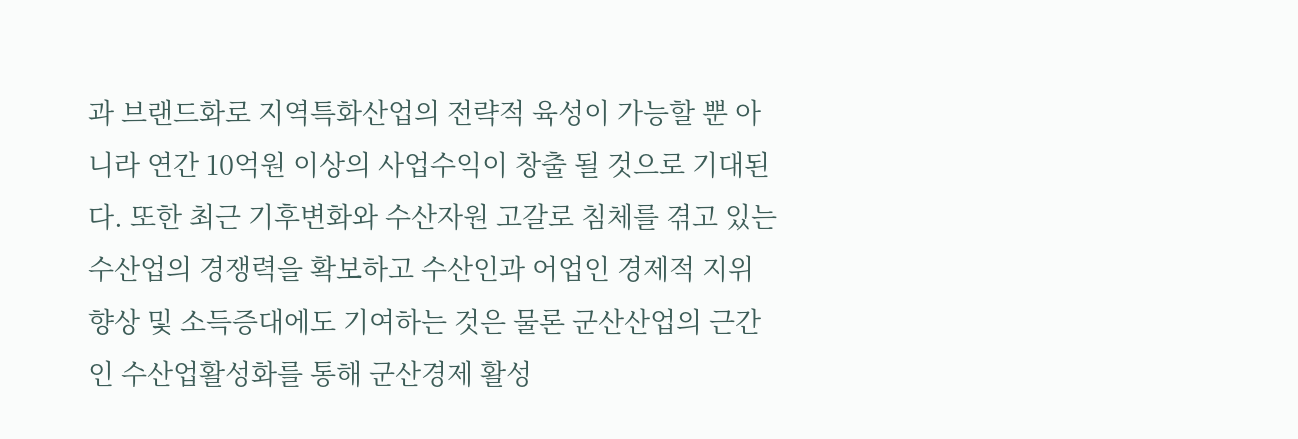과 브랜드화로 지역특화산업의 전략적 육성이 가능할 뿐 아니라 연간 10억원 이상의 사업수익이 창출 될 것으로 기대된다. 또한 최근 기후변화와 수산자원 고갈로 침체를 겪고 있는 수산업의 경쟁력을 확보하고 수산인과 어업인 경제적 지위향상 및 소득증대에도 기여하는 것은 물론 군산산업의 근간인 수산업활성화를 통해 군산경제 활성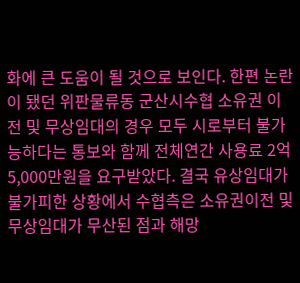화에 큰 도움이 될 것으로 보인다. 한편 논란이 됐던 위판물류동 군산시수협 소유권 이전 및 무상임대의 경우 모두 시로부터 불가능하다는 통보와 함께 전체연간 사용료 2억5,000만원을 요구받았다. 결국 유상임대가 불가피한 상황에서 수협측은 소유권이전 및 무상임대가 무산된 점과 해망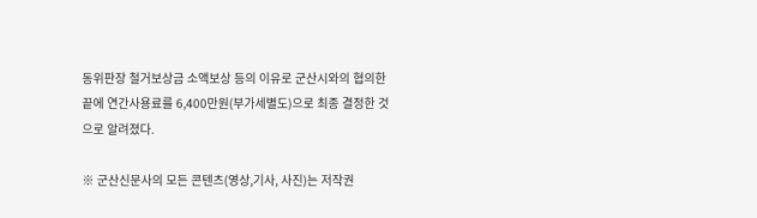동위판장 철거보상금 소액보상 등의 이유로 군산시와의 협의한 끝에 연간사용료를 6,400만원(부가세별도)으로 최종 결정한 것으로 알려졌다.

※ 군산신문사의 모든 콘텐츠(영상,기사, 사진)는 저작권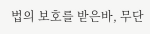법의 보호를 받은바, 무단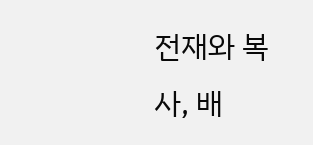전재와 복사, 배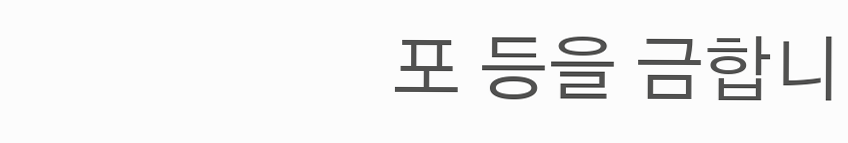포 등을 금합니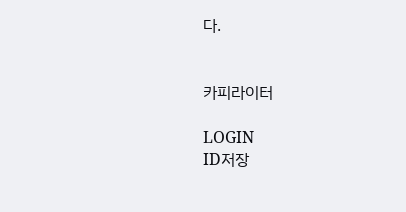다.


카피라이터

LOGIN
ID저장